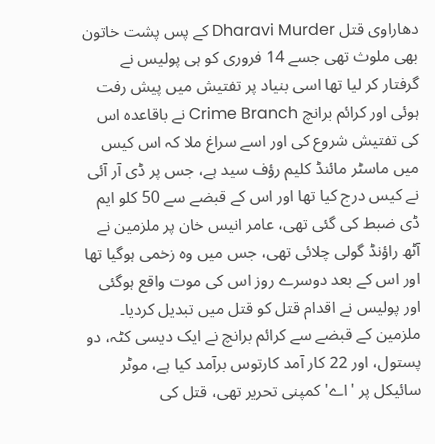دھاراوی قتل Dharavi Murder کے پس پشت خاتون بھی ملوث تھی جسے 14 فروری کو ہی پولیس نے گرفتار کر لیا تھا اسی بنیاد پر تفتیش میں پیش رفت ہوئی اور کرائم برانچ Crime Branch نے باقاعدہ اس کی تفتیش شروع کی اور اسے سراغ ملا کہ اس کیس میں ماسٹر مائنڈ کلیم رؤف سید ہے، جس پر ڈی آر آئی نے کیس درج کیا تھا اور اس کے قبضے سے 50 کلو ایم ڈی ضبط کی گئی تھی، عامر انیس خان پر ملزمین نے آٹھ راؤنڈ گولی چلائی تھی، جس میں وہ زخمی ہوگیا تھا اور اس کے بعد دوسرے روز اس کی موت واقع ہوگئی اور پولیس نے اقدام قتل کو قتل میں تبدیل کردیا۔
ملزمین کے قبضے سے کرائم برانچ نے ایک دیسی کٹہ، دو پستول، اور 22 کار آمد کارتوس برآمد کیا ہے، موٹر سائیکل پر 'اے' کمپنی تحریر تھی، قتل کی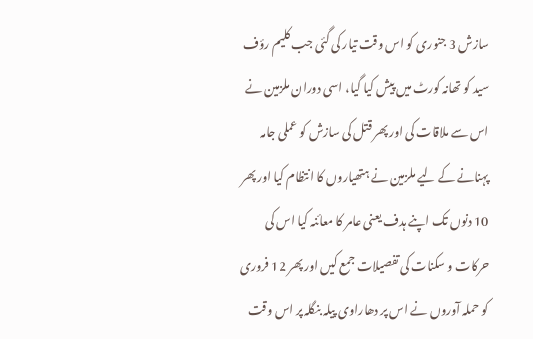سازش 3 جنوری کو اس وقت تیار کی گئی جب کلیم رؤف سید کو تھانہ کورٹ میں پیش کیا گیا، اسی دوران ملزمین نے اس سے ملاقات کی اور پھر قتل کی سازش کو عملی جامہ پہنانے کے لیے ملزمین نے ہتھیاروں کا انتظام کیا اور پھر 10 دنوں تک اپنے ہدف یعنی عامر کا معائنہ کیا اس کی حرکات و سکنات کی تفصیلات جمع کیں اور پھر 12 فروری کو حملہ آوروں نے اس پر دھاراوی پیلہ بنگلہ پر اس وقت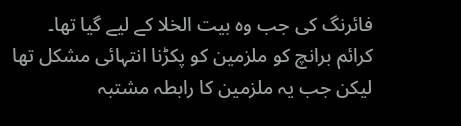فائرنگ کی جب وہ بیت الخلا کے لیے گیا تھا۔
کرائم برانچ کو ملزمین کو پکڑنا انتہائی مشکل تھا لیکن جب یہ ملزمین کا رابطہ مشتبہ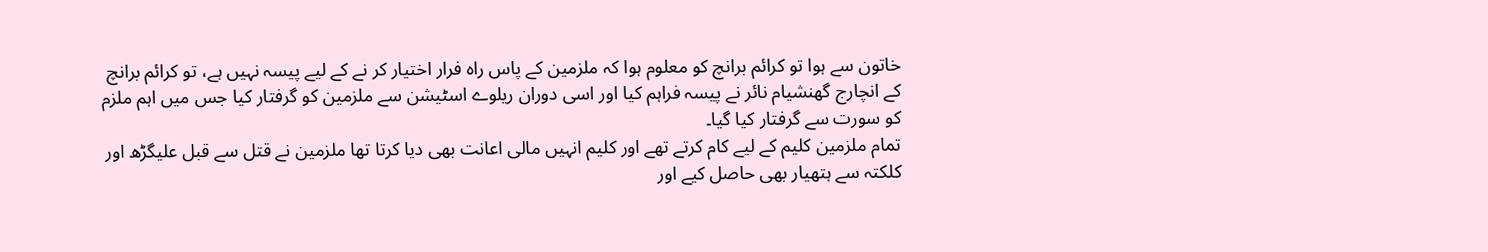خاتون سے ہوا تو کرائم برانچ کو معلوم ہوا کہ ملزمین کے پاس راہ فرار اختیار کر نے کے لیے پیسہ نہیں ہے، تو کرائم برانچ کے انچارج گھنشیام نائر نے پیسہ فراہم کیا اور اسی دوران ریلوے اسٹیشن سے ملزمین کو گرفتار کیا جس میں اہم ملزم کو سورت سے گرفتار کیا گیا۔
تمام ملزمین کلیم کے لیے کام کرتے تھے اور کلیم انہیں مالی اعانت بھی دیا کرتا تھا ملزمین نے قتل سے قبل علیگڑھ اور کلکتہ سے ہتھیار بھی حاصل کیے اور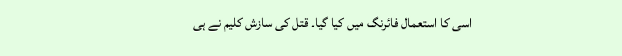اسی کا استعمال فائرنگ میں کیا گیا۔ قتل کی سازش کلیم نے ہی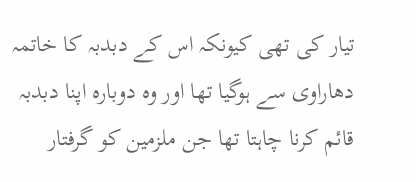تیار کی تھی کیونکہ اس کے دبدبہ کا خاتمہ دھاراوی سے ہوگیا تھا اور وہ دوبارہ اپنا دبدبہ قائم کرنا چاہتا تھا جن ملزمین کو گرفتار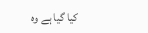کیا گیا ہے وہ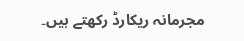مجرمانہ ریکارڈ رکھتے ہیں۔